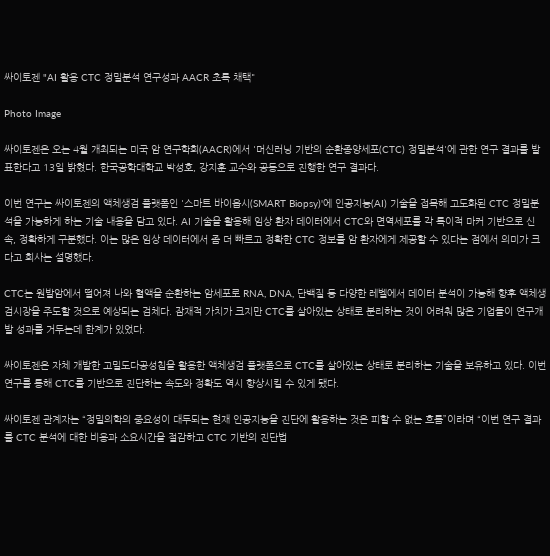싸이토젠 "AI 활용 CTC 정밀분석 연구성과 AACR 초록 채택"

Photo Image

싸이토젠은 오는 4월 개최되는 미국 암 연구학회(AACR)에서 '머신러닝 기반의 순환종양세포(CTC) 정밀분석'에 관한 연구 결과를 발표한다고 13일 밝혔다. 한국공학대학교 박성호, 강지훈 교수와 공동으로 진행한 연구 결과다.

이번 연구는 싸이토젠의 액체생검 플랫폼인 '스마트 바이옵시(SMART Biopsy)'에 인공지능(AI) 기술을 접목해 고도화된 CTC 정밀분석을 가능하게 하는 기술 내용을 담고 있다. AI 기술을 활용해 임상 환자 데이터에서 CTC와 면역세포를 각 특이적 마커 기반으로 신속, 정확하게 구분했다. 이는 많은 임상 데이터에서 좀 더 빠르고 정확한 CTC 정보를 암 환자에게 제공할 수 있다는 점에서 의미가 크다고 회사는 설명했다.

CTC는 원발암에서 떨어져 나와 혈액을 순환하는 암세포로 RNA, DNA, 단백질 등 다양한 레벨에서 데이터 분석이 가능해 향후 액체생검시장을 주도할 것으로 예상되는 검체다. 잠재적 가치가 크지만 CTC를 살아있는 상태로 분리하는 것이 어려춰 많은 기업들이 연구개발 성과를 거두는데 한계가 있었다.

싸이토젠은 자체 개발한 고밀도다공성칩을 활용한 액체생검 플랫폼으로 CTC를 살아있는 상태로 분리하는 기술을 보유하고 있다. 이번 연구를 통해 CTC를 기반으로 진단하는 속도와 정확도 역시 향상시킬 수 있게 됐다.

싸이토젠 관계자는 “정밀의학의 중요성이 대두되는 현재 인공지능을 진단에 활용하는 것은 피할 수 없는 흐름”이라며 “이번 연구 결과를 CTC 분석에 대한 비용과 소요시간을 절감하고 CTC 기반의 진단법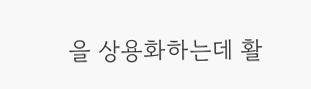을 상용화하는데 활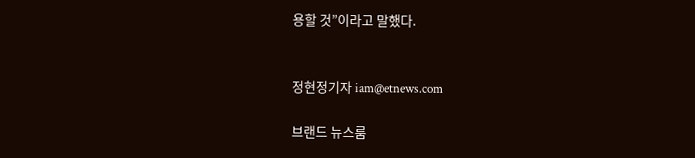용할 것”이라고 말했다.


정현정기자 iam@etnews.com

브랜드 뉴스룸